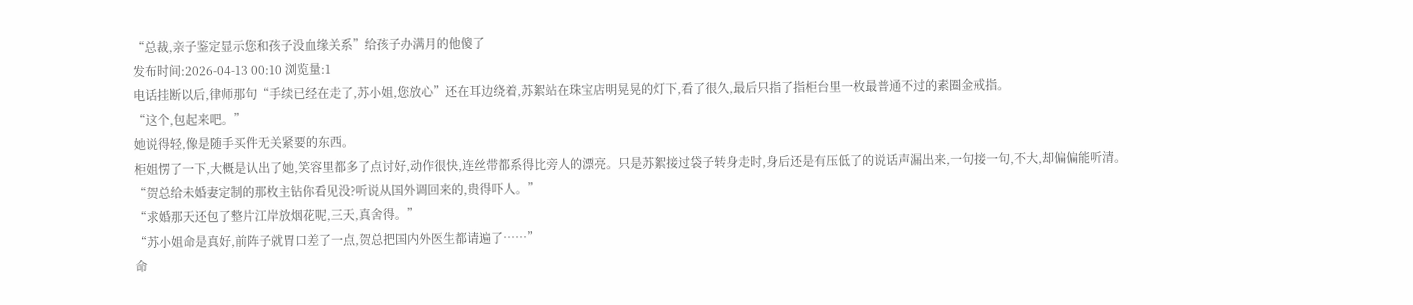“总裁,亲子鉴定显示您和孩子没血缘关系”给孩子办满月的他傻了
发布时间:2026-04-13 00:10 浏览量:1
电话挂断以后,律师那句“手续已经在走了,苏小姐,您放心”还在耳边绕着,苏絮站在珠宝店明晃晃的灯下,看了很久,最后只指了指柜台里一枚最普通不过的素圈金戒指。
“这个,包起来吧。”
她说得轻,像是随手买件无关紧要的东西。
柜姐愣了一下,大概是认出了她,笑容里都多了点讨好,动作很快,连丝带都系得比旁人的漂亮。只是苏絮接过袋子转身走时,身后还是有压低了的说话声漏出来,一句接一句,不大,却偏偏能听清。
“贺总给未婚妻定制的那枚主钻你看见没?听说从国外调回来的,贵得吓人。”
“求婚那天还包了整片江岸放烟花呢,三天,真舍得。”
“苏小姐命是真好,前阵子就胃口差了一点,贺总把国内外医生都请遍了……”
命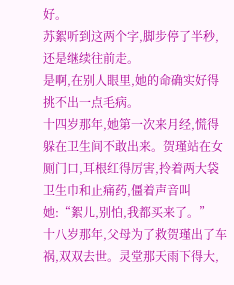好。
苏絮听到这两个字,脚步停了半秒,还是继续往前走。
是啊,在别人眼里,她的命确实好得挑不出一点毛病。
十四岁那年,她第一次来月经,慌得躲在卫生间不敢出来。贺瑾站在女厕门口,耳根红得厉害,拎着两大袋卫生巾和止痛药,僵着声音叫她:“絮儿,别怕,我都买来了。”
十八岁那年,父母为了救贺瑾出了车祸,双双去世。灵堂那天雨下得大,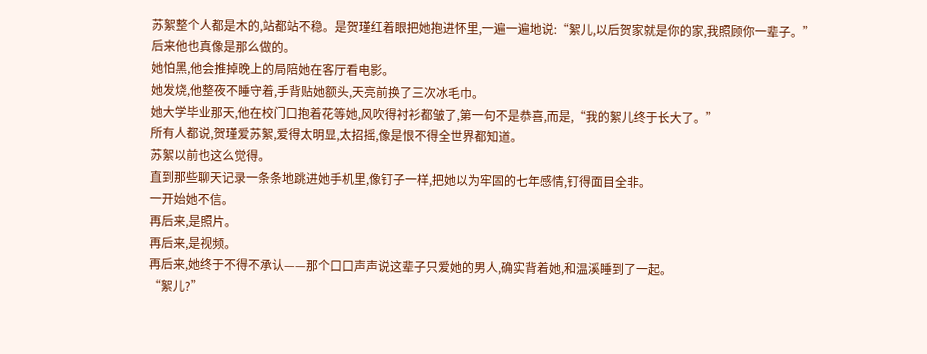苏絮整个人都是木的,站都站不稳。是贺瑾红着眼把她抱进怀里,一遍一遍地说:“絮儿,以后贺家就是你的家,我照顾你一辈子。”
后来他也真像是那么做的。
她怕黑,他会推掉晚上的局陪她在客厅看电影。
她发烧,他整夜不睡守着,手背贴她额头,天亮前换了三次冰毛巾。
她大学毕业那天,他在校门口抱着花等她,风吹得衬衫都皱了,第一句不是恭喜,而是,“我的絮儿终于长大了。”
所有人都说,贺瑾爱苏絮,爱得太明显,太招摇,像是恨不得全世界都知道。
苏絮以前也这么觉得。
直到那些聊天记录一条条地跳进她手机里,像钉子一样,把她以为牢固的七年感情,钉得面目全非。
一开始她不信。
再后来,是照片。
再后来,是视频。
再后来,她终于不得不承认——那个口口声声说这辈子只爱她的男人,确实背着她,和温溪睡到了一起。
“絮儿?”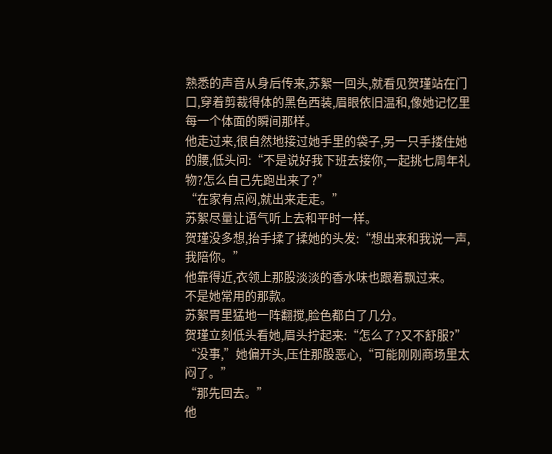熟悉的声音从身后传来,苏絮一回头,就看见贺瑾站在门口,穿着剪裁得体的黑色西装,眉眼依旧温和,像她记忆里每一个体面的瞬间那样。
他走过来,很自然地接过她手里的袋子,另一只手搂住她的腰,低头问:“不是说好我下班去接你,一起挑七周年礼物?怎么自己先跑出来了?”
“在家有点闷,就出来走走。”
苏絮尽量让语气听上去和平时一样。
贺瑾没多想,抬手揉了揉她的头发:“想出来和我说一声,我陪你。”
他靠得近,衣领上那股淡淡的香水味也跟着飘过来。
不是她常用的那款。
苏絮胃里猛地一阵翻搅,脸色都白了几分。
贺瑾立刻低头看她,眉头拧起来:“怎么了?又不舒服?”
“没事,”她偏开头,压住那股恶心,“可能刚刚商场里太闷了。”
“那先回去。”
他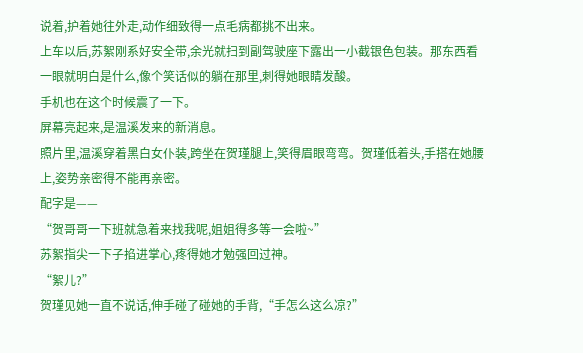说着,护着她往外走,动作细致得一点毛病都挑不出来。
上车以后,苏絮刚系好安全带,余光就扫到副驾驶座下露出一小截银色包装。那东西看一眼就明白是什么,像个笑话似的躺在那里,刺得她眼睛发酸。
手机也在这个时候震了一下。
屏幕亮起来,是温溪发来的新消息。
照片里,温溪穿着黑白女仆装,跨坐在贺瑾腿上,笑得眉眼弯弯。贺瑾低着头,手搭在她腰上,姿势亲密得不能再亲密。
配字是——
“贺哥哥一下班就急着来找我呢,姐姐得多等一会啦~”
苏絮指尖一下子掐进掌心,疼得她才勉强回过神。
“絮儿?”
贺瑾见她一直不说话,伸手碰了碰她的手背,“手怎么这么凉?”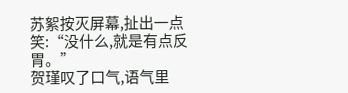苏絮按灭屏幕,扯出一点笑:“没什么,就是有点反胃。”
贺瑾叹了口气,语气里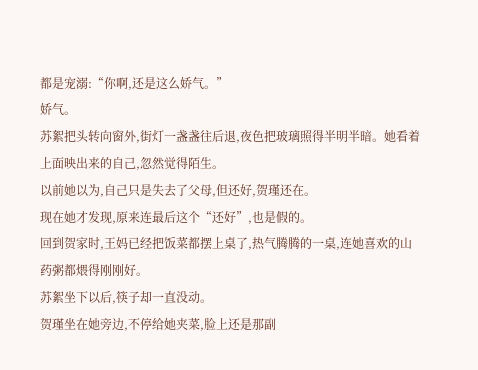都是宠溺:“你啊,还是这么娇气。”
娇气。
苏絮把头转向窗外,街灯一盏盏往后退,夜色把玻璃照得半明半暗。她看着上面映出来的自己,忽然觉得陌生。
以前她以为,自己只是失去了父母,但还好,贺瑾还在。
现在她才发现,原来连最后这个“还好”,也是假的。
回到贺家时,王妈已经把饭菜都摆上桌了,热气腾腾的一桌,连她喜欢的山药粥都煨得刚刚好。
苏絮坐下以后,筷子却一直没动。
贺瑾坐在她旁边,不停给她夹菜,脸上还是那副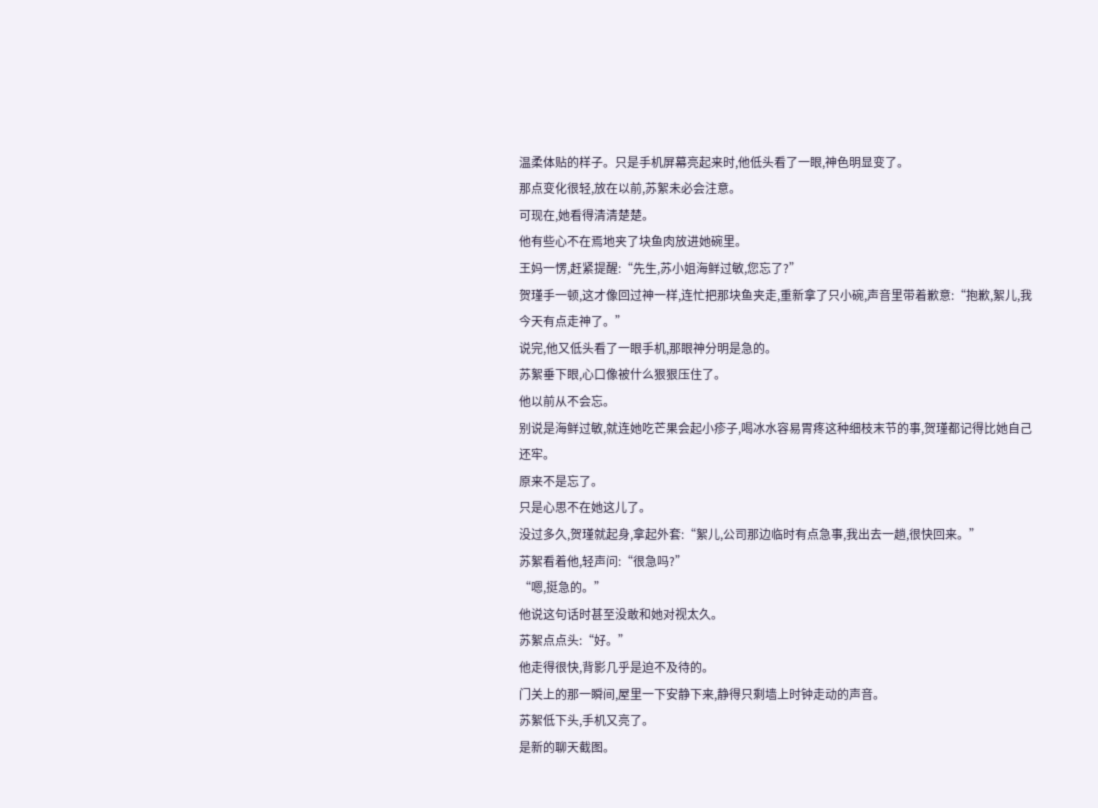温柔体贴的样子。只是手机屏幕亮起来时,他低头看了一眼,神色明显变了。
那点变化很轻,放在以前,苏絮未必会注意。
可现在,她看得清清楚楚。
他有些心不在焉地夹了块鱼肉放进她碗里。
王妈一愣,赶紧提醒:“先生,苏小姐海鲜过敏,您忘了?”
贺瑾手一顿,这才像回过神一样,连忙把那块鱼夹走,重新拿了只小碗,声音里带着歉意:“抱歉,絮儿,我今天有点走神了。”
说完,他又低头看了一眼手机,那眼神分明是急的。
苏絮垂下眼,心口像被什么狠狠压住了。
他以前从不会忘。
别说是海鲜过敏,就连她吃芒果会起小疹子,喝冰水容易胃疼这种细枝末节的事,贺瑾都记得比她自己还牢。
原来不是忘了。
只是心思不在她这儿了。
没过多久,贺瑾就起身,拿起外套:“絮儿,公司那边临时有点急事,我出去一趟,很快回来。”
苏絮看着他,轻声问:“很急吗?”
“嗯,挺急的。”
他说这句话时甚至没敢和她对视太久。
苏絮点点头:“好。”
他走得很快,背影几乎是迫不及待的。
门关上的那一瞬间,屋里一下安静下来,静得只剩墙上时钟走动的声音。
苏絮低下头,手机又亮了。
是新的聊天截图。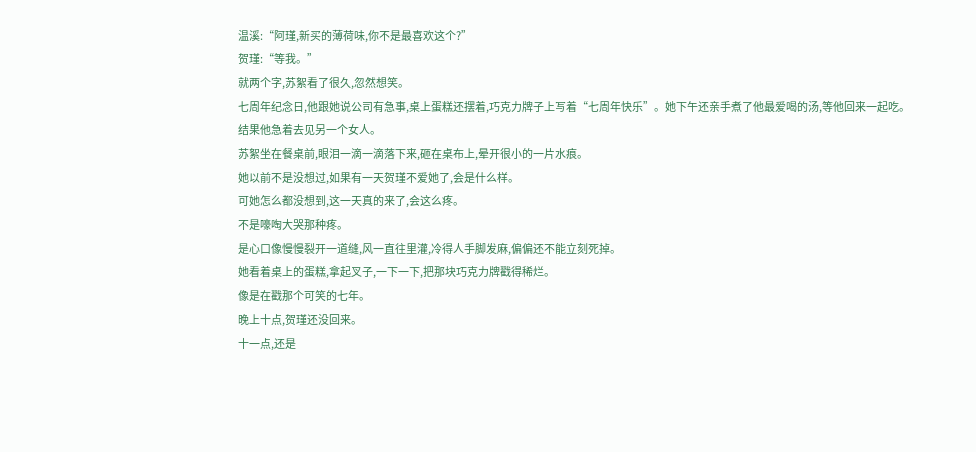温溪:“阿瑾,新买的薄荷味,你不是最喜欢这个?”
贺瑾:“等我。”
就两个字,苏絮看了很久,忽然想笑。
七周年纪念日,他跟她说公司有急事,桌上蛋糕还摆着,巧克力牌子上写着“七周年快乐”。她下午还亲手煮了他最爱喝的汤,等他回来一起吃。
结果他急着去见另一个女人。
苏絮坐在餐桌前,眼泪一滴一滴落下来,砸在桌布上,晕开很小的一片水痕。
她以前不是没想过,如果有一天贺瑾不爱她了,会是什么样。
可她怎么都没想到,这一天真的来了,会这么疼。
不是嚎啕大哭那种疼。
是心口像慢慢裂开一道缝,风一直往里灌,冷得人手脚发麻,偏偏还不能立刻死掉。
她看着桌上的蛋糕,拿起叉子,一下一下,把那块巧克力牌戳得稀烂。
像是在戳那个可笑的七年。
晚上十点,贺瑾还没回来。
十一点,还是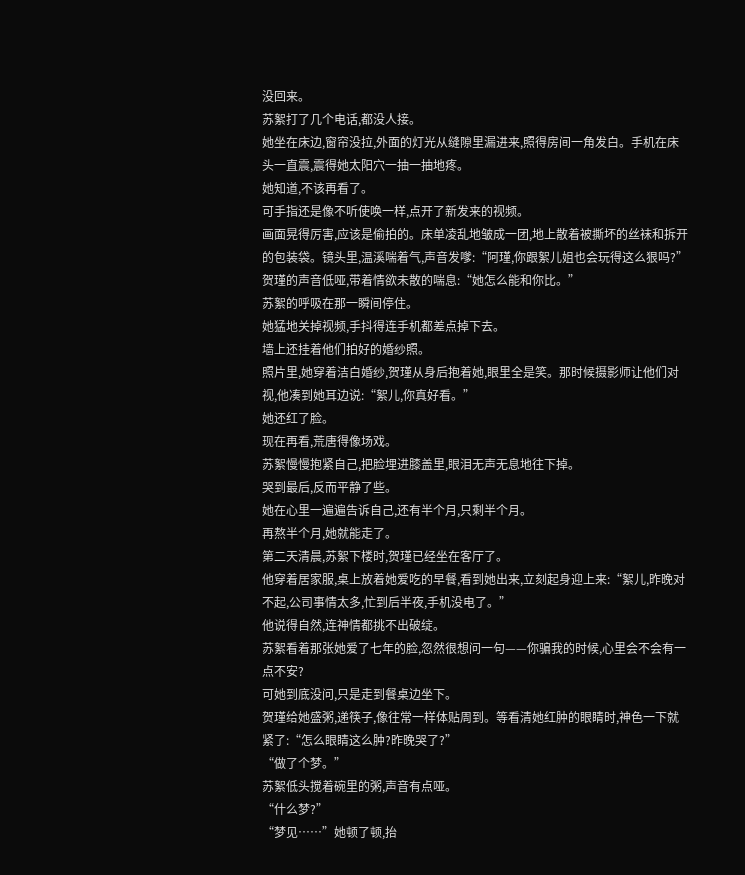没回来。
苏絮打了几个电话,都没人接。
她坐在床边,窗帘没拉,外面的灯光从缝隙里漏进来,照得房间一角发白。手机在床头一直震,震得她太阳穴一抽一抽地疼。
她知道,不该再看了。
可手指还是像不听使唤一样,点开了新发来的视频。
画面晃得厉害,应该是偷拍的。床单凌乱地皱成一团,地上散着被撕坏的丝袜和拆开的包装袋。镜头里,温溪喘着气,声音发嗲:“阿瑾,你跟絮儿姐也会玩得这么狠吗?”
贺瑾的声音低哑,带着情欲未散的喘息:“她怎么能和你比。”
苏絮的呼吸在那一瞬间停住。
她猛地关掉视频,手抖得连手机都差点掉下去。
墙上还挂着他们拍好的婚纱照。
照片里,她穿着洁白婚纱,贺瑾从身后抱着她,眼里全是笑。那时候摄影师让他们对视,他凑到她耳边说:“絮儿,你真好看。”
她还红了脸。
现在再看,荒唐得像场戏。
苏絮慢慢抱紧自己,把脸埋进膝盖里,眼泪无声无息地往下掉。
哭到最后,反而平静了些。
她在心里一遍遍告诉自己,还有半个月,只剩半个月。
再熬半个月,她就能走了。
第二天清晨,苏絮下楼时,贺瑾已经坐在客厅了。
他穿着居家服,桌上放着她爱吃的早餐,看到她出来,立刻起身迎上来:“絮儿,昨晚对不起,公司事情太多,忙到后半夜,手机没电了。”
他说得自然,连神情都挑不出破绽。
苏絮看着那张她爱了七年的脸,忽然很想问一句——你骗我的时候,心里会不会有一点不安?
可她到底没问,只是走到餐桌边坐下。
贺瑾给她盛粥,递筷子,像往常一样体贴周到。等看清她红肿的眼睛时,神色一下就紧了:“怎么眼睛这么肿?昨晚哭了?”
“做了个梦。”
苏絮低头搅着碗里的粥,声音有点哑。
“什么梦?”
“梦见……”她顿了顿,抬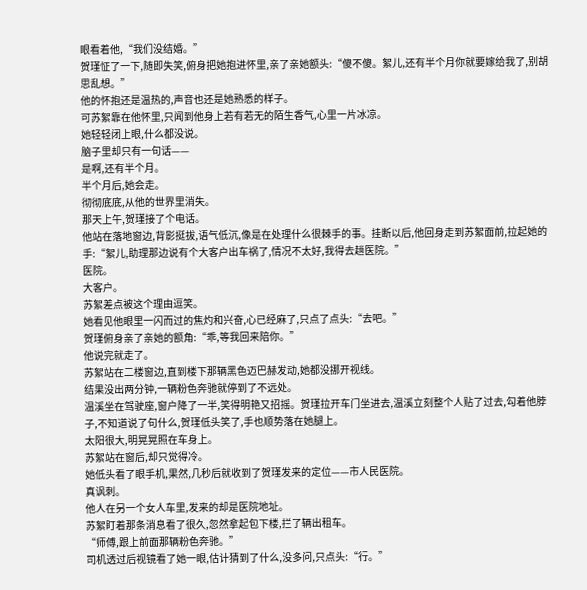眼看着他,“我们没结婚。”
贺瑾怔了一下,随即失笑,俯身把她抱进怀里,亲了亲她额头:“傻不傻。絮儿,还有半个月你就要嫁给我了,别胡思乱想。”
他的怀抱还是温热的,声音也还是她熟悉的样子。
可苏絮靠在他怀里,只闻到他身上若有若无的陌生香气,心里一片冰凉。
她轻轻闭上眼,什么都没说。
脑子里却只有一句话——
是啊,还有半个月。
半个月后,她会走。
彻彻底底,从他的世界里消失。
那天上午,贺瑾接了个电话。
他站在落地窗边,背影挺拔,语气低沉,像是在处理什么很棘手的事。挂断以后,他回身走到苏絮面前,拉起她的手:“絮儿,助理那边说有个大客户出车祸了,情况不太好,我得去趟医院。”
医院。
大客户。
苏絮差点被这个理由逗笑。
她看见他眼里一闪而过的焦灼和兴奋,心已经麻了,只点了点头:“去吧。”
贺瑾俯身亲了亲她的额角:“乖,等我回来陪你。”
他说完就走了。
苏絮站在二楼窗边,直到楼下那辆黑色迈巴赫发动,她都没挪开视线。
结果没出两分钟,一辆粉色奔驰就停到了不远处。
温溪坐在驾驶座,窗户降了一半,笑得明艳又招摇。贺瑾拉开车门坐进去,温溪立刻整个人贴了过去,勾着他脖子,不知道说了句什么,贺瑾低头笑了,手也顺势落在她腿上。
太阳很大,明晃晃照在车身上。
苏絮站在窗后,却只觉得冷。
她低头看了眼手机,果然,几秒后就收到了贺瑾发来的定位——市人民医院。
真讽刺。
他人在另一个女人车里,发来的却是医院地址。
苏絮盯着那条消息看了很久,忽然拿起包下楼,拦了辆出租车。
“师傅,跟上前面那辆粉色奔驰。”
司机透过后视镜看了她一眼,估计猜到了什么,没多问,只点头:“行。”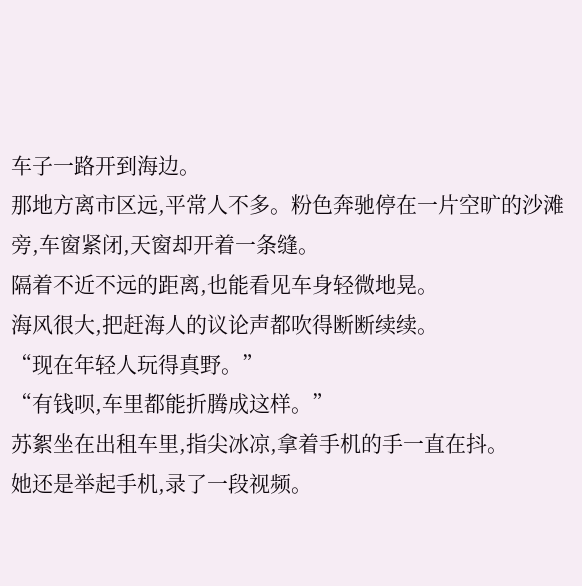车子一路开到海边。
那地方离市区远,平常人不多。粉色奔驰停在一片空旷的沙滩旁,车窗紧闭,天窗却开着一条缝。
隔着不近不远的距离,也能看见车身轻微地晃。
海风很大,把赶海人的议论声都吹得断断续续。
“现在年轻人玩得真野。”
“有钱呗,车里都能折腾成这样。”
苏絮坐在出租车里,指尖冰凉,拿着手机的手一直在抖。
她还是举起手机,录了一段视频。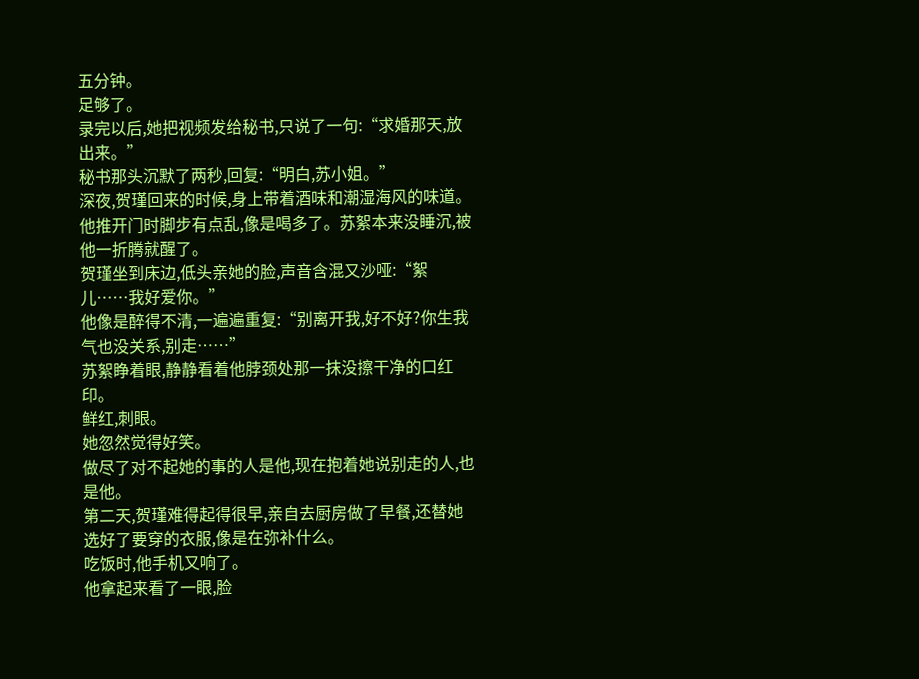五分钟。
足够了。
录完以后,她把视频发给秘书,只说了一句:“求婚那天,放出来。”
秘书那头沉默了两秒,回复:“明白,苏小姐。”
深夜,贺瑾回来的时候,身上带着酒味和潮湿海风的味道。
他推开门时脚步有点乱,像是喝多了。苏絮本来没睡沉,被他一折腾就醒了。
贺瑾坐到床边,低头亲她的脸,声音含混又沙哑:“絮儿……我好爱你。”
他像是醉得不清,一遍遍重复:“别离开我,好不好?你生我气也没关系,别走……”
苏絮睁着眼,静静看着他脖颈处那一抹没擦干净的口红印。
鲜红,刺眼。
她忽然觉得好笑。
做尽了对不起她的事的人是他,现在抱着她说别走的人,也是他。
第二天,贺瑾难得起得很早,亲自去厨房做了早餐,还替她选好了要穿的衣服,像是在弥补什么。
吃饭时,他手机又响了。
他拿起来看了一眼,脸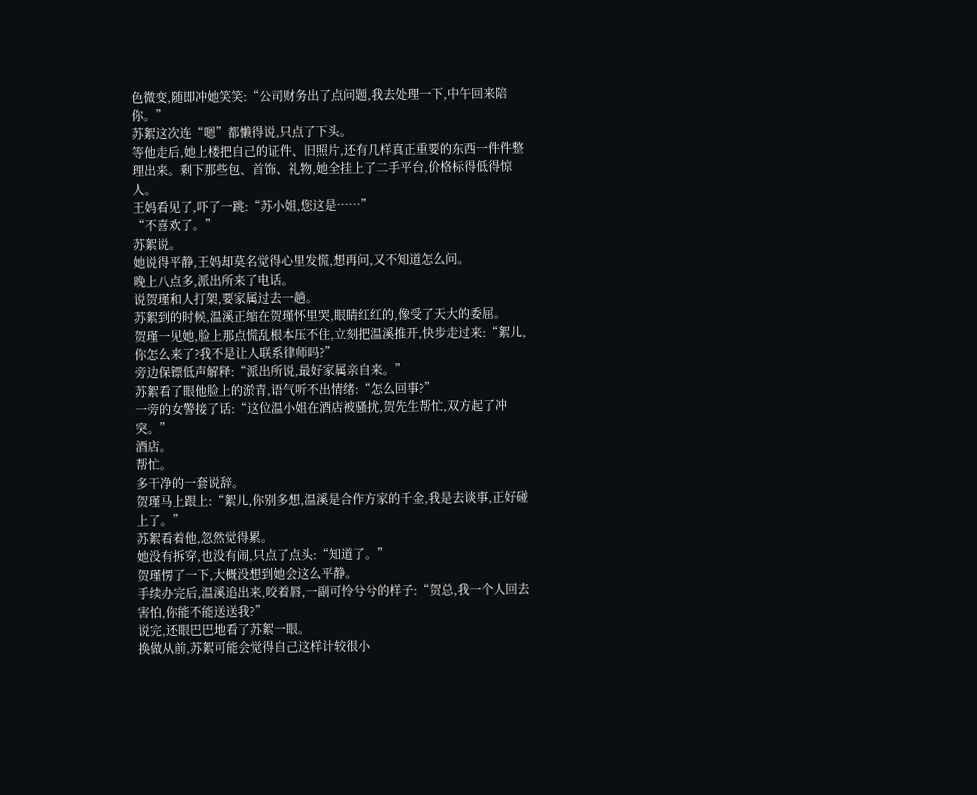色微变,随即冲她笑笑:“公司财务出了点问题,我去处理一下,中午回来陪你。”
苏絮这次连“嗯”都懒得说,只点了下头。
等他走后,她上楼把自己的证件、旧照片,还有几样真正重要的东西一件件整理出来。剩下那些包、首饰、礼物,她全挂上了二手平台,价格标得低得惊人。
王妈看见了,吓了一跳:“苏小姐,您这是……”
“不喜欢了。”
苏絮说。
她说得平静,王妈却莫名觉得心里发慌,想再问,又不知道怎么问。
晚上八点多,派出所来了电话。
说贺瑾和人打架,要家属过去一趟。
苏絮到的时候,温溪正缩在贺瑾怀里哭,眼睛红红的,像受了天大的委屈。
贺瑾一见她,脸上那点慌乱根本压不住,立刻把温溪推开,快步走过来:“絮儿,你怎么来了?我不是让人联系律师吗?”
旁边保镖低声解释:“派出所说,最好家属亲自来。”
苏絮看了眼他脸上的淤青,语气听不出情绪:“怎么回事?”
一旁的女警接了话:“这位温小姐在酒店被骚扰,贺先生帮忙,双方起了冲突。”
酒店。
帮忙。
多干净的一套说辞。
贺瑾马上跟上:“絮儿,你别多想,温溪是合作方家的千金,我是去谈事,正好碰上了。”
苏絮看着他,忽然觉得累。
她没有拆穿,也没有闹,只点了点头:“知道了。”
贺瑾愣了一下,大概没想到她会这么平静。
手续办完后,温溪追出来,咬着唇,一副可怜兮兮的样子:“贺总,我一个人回去害怕,你能不能送送我?”
说完,还眼巴巴地看了苏絮一眼。
换做从前,苏絮可能会觉得自己这样计较很小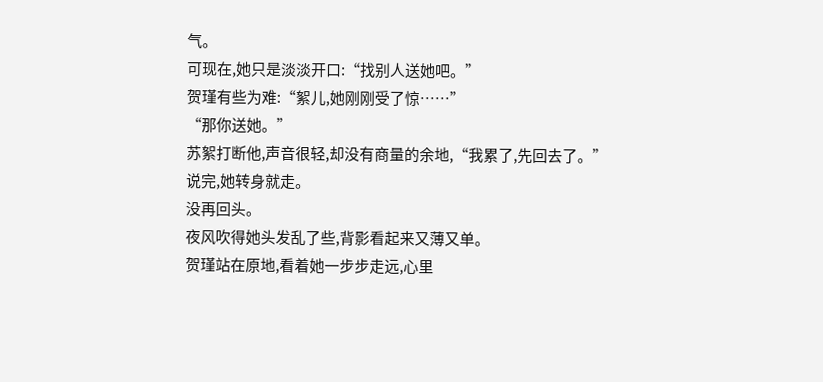气。
可现在,她只是淡淡开口:“找别人送她吧。”
贺瑾有些为难:“絮儿,她刚刚受了惊……”
“那你送她。”
苏絮打断他,声音很轻,却没有商量的余地,“我累了,先回去了。”
说完,她转身就走。
没再回头。
夜风吹得她头发乱了些,背影看起来又薄又单。
贺瑾站在原地,看着她一步步走远,心里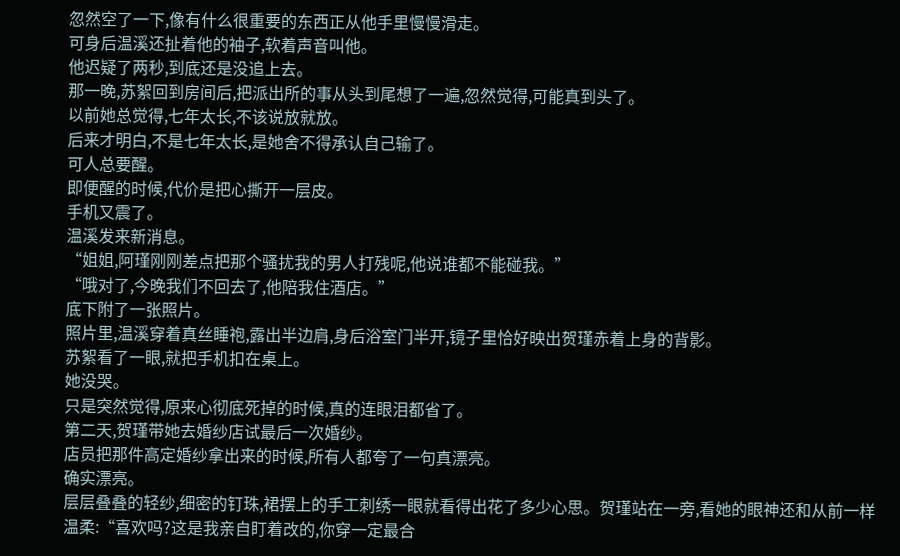忽然空了一下,像有什么很重要的东西正从他手里慢慢滑走。
可身后温溪还扯着他的袖子,软着声音叫他。
他迟疑了两秒,到底还是没追上去。
那一晚,苏絮回到房间后,把派出所的事从头到尾想了一遍,忽然觉得,可能真到头了。
以前她总觉得,七年太长,不该说放就放。
后来才明白,不是七年太长,是她舍不得承认自己输了。
可人总要醒。
即便醒的时候,代价是把心撕开一层皮。
手机又震了。
温溪发来新消息。
“姐姐,阿瑾刚刚差点把那个骚扰我的男人打残呢,他说谁都不能碰我。”
“哦对了,今晚我们不回去了,他陪我住酒店。”
底下附了一张照片。
照片里,温溪穿着真丝睡袍,露出半边肩,身后浴室门半开,镜子里恰好映出贺瑾赤着上身的背影。
苏絮看了一眼,就把手机扣在桌上。
她没哭。
只是突然觉得,原来心彻底死掉的时候,真的连眼泪都省了。
第二天,贺瑾带她去婚纱店试最后一次婚纱。
店员把那件高定婚纱拿出来的时候,所有人都夸了一句真漂亮。
确实漂亮。
层层叠叠的轻纱,细密的钉珠,裙摆上的手工刺绣一眼就看得出花了多少心思。贺瑾站在一旁,看她的眼神还和从前一样温柔:“喜欢吗?这是我亲自盯着改的,你穿一定最合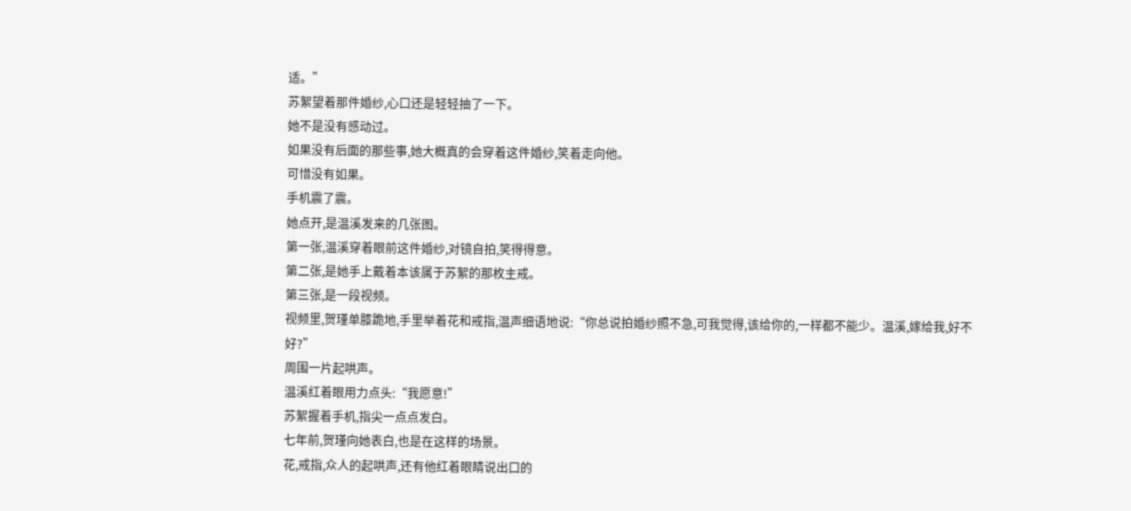适。”
苏絮望着那件婚纱,心口还是轻轻抽了一下。
她不是没有感动过。
如果没有后面的那些事,她大概真的会穿着这件婚纱,笑着走向他。
可惜没有如果。
手机震了震。
她点开,是温溪发来的几张图。
第一张,温溪穿着眼前这件婚纱,对镜自拍,笑得得意。
第二张,是她手上戴着本该属于苏絮的那枚主戒。
第三张,是一段视频。
视频里,贺瑾单膝跪地,手里举着花和戒指,温声细语地说:“你总说拍婚纱照不急,可我觉得,该给你的,一样都不能少。温溪,嫁给我,好不好?”
周围一片起哄声。
温溪红着眼用力点头:“我愿意!”
苏絮握着手机,指尖一点点发白。
七年前,贺瑾向她表白,也是在这样的场景。
花,戒指,众人的起哄声,还有他红着眼睛说出口的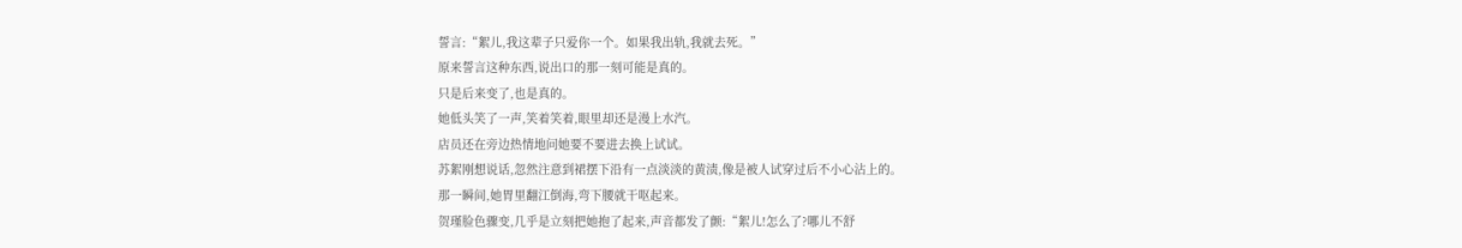誓言:“絮儿,我这辈子只爱你一个。如果我出轨,我就去死。”
原来誓言这种东西,说出口的那一刻可能是真的。
只是后来变了,也是真的。
她低头笑了一声,笑着笑着,眼里却还是漫上水汽。
店员还在旁边热情地问她要不要进去换上试试。
苏絮刚想说话,忽然注意到裙摆下沿有一点淡淡的黄渍,像是被人试穿过后不小心沾上的。
那一瞬间,她胃里翻江倒海,弯下腰就干呕起来。
贺瑾脸色骤变,几乎是立刻把她抱了起来,声音都发了颤:“絮儿!怎么了?哪儿不舒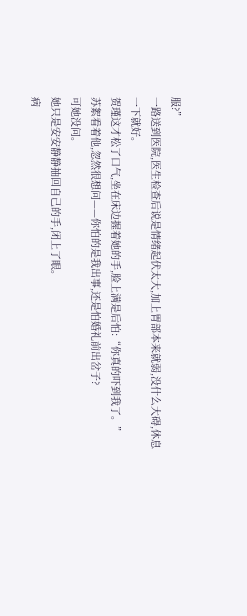服?”
一路送到医院,医生检查后说是情绪起伏太大,加上胃部本来就弱,没什么大碍,休息一下就好。
贺瑾这才松了口气,坐在床边握着她的手,脸上满是后怕:“你真的吓到我了。”
苏絮看着他,忽然很想问——你怕的是我出事,还是怕婚礼前出岔子?
可她没问。
她只是安安静静抽回自己的手,闭上了眼。
病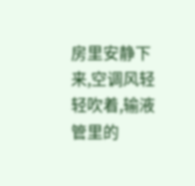房里安静下来,空调风轻轻吹着,输液管里的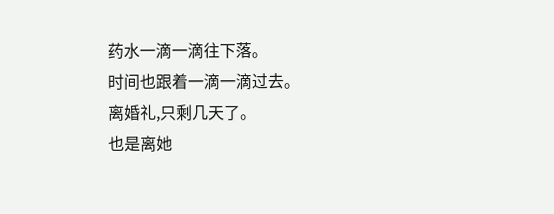药水一滴一滴往下落。
时间也跟着一滴一滴过去。
离婚礼,只剩几天了。
也是离她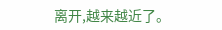离开,越来越近了。